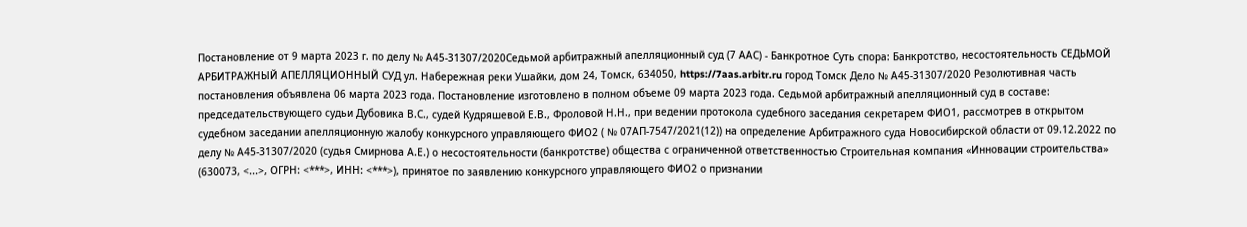Постановление от 9 марта 2023 г. по делу № А45-31307/2020Седьмой арбитражный апелляционный суд (7 ААС) - Банкротное Суть спора: Банкротство, несостоятельность СЕДЬМОЙ АРБИТРАЖНЫЙ АПЕЛЛЯЦИОННЫЙ СУД ул. Набережная реки Ушайки, дом 24, Томск, 634050, https://7aas.arbitr.ru город Томск Дело № А45-31307/2020 Резолютивная часть постановления объявлена 06 марта 2023 года. Постановление изготовлено в полном объеме 09 марта 2023 года. Седьмой арбитражный апелляционный суд в составе: председательствующего судьи Дубовика В.С., судей Кудряшевой Е.В., Фроловой Н.Н., при ведении протокола судебного заседания секретарем ФИО1, рассмотрев в открытом судебном заседании апелляционную жалобу конкурсного управляющего ФИО2 ( № 07АП-7547/2021(12)) на определение Арбитражного суда Новосибирской области от 09.12.2022 по делу № А45-31307/2020 (судья Смирнова А.Е.) о несостоятельности (банкротстве) общества с ограниченной ответственностью Строительная компания «Инновации строительства» (630073, <...>, ОГРН: <***>, ИНН: <***>), принятое по заявлению конкурсного управляющего ФИО2 о признании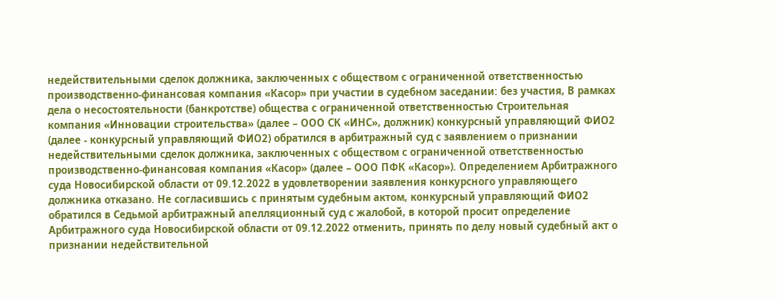недействительными сделок должника, заключенных с обществом с ограниченной ответственностью производственно-финансовая компания «Касор» при участии в судебном заседании: без участия, В рамках дела о несостоятельности (банкротстве) общества с ограниченной ответственностью Строительная компания «Инновации строительства» (далее – ООО СК «ИНС», должник) конкурсный управляющий ФИО2 (далее - конкурсный управляющий ФИО2) обратился в арбитражный суд с заявлением о признании недействительными сделок должника, заключенных с обществом с ограниченной ответственностью производственно-финансовая компания «Касор» (далее – ООО ПФК «Касор»). Определением Арбитражного суда Новосибирской области от 09.12.2022 в удовлетворении заявления конкурсного управляющего должника отказано. Не согласившись с принятым судебным актом, конкурсный управляющий ФИО2 обратился в Седьмой арбитражный апелляционный суд с жалобой, в которой просит определение Арбитражного суда Новосибирской области от 09.12.2022 отменить, принять по делу новый судебный акт о признании недействительной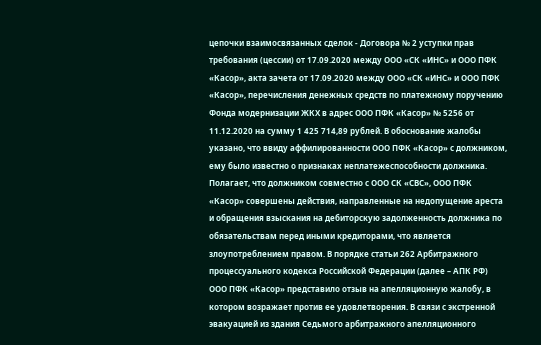цепочки взаимосвязанных сделок - Договора № 2 уступки прав требования (цессии) от 17.09.2020 между ООО «СК «ИНС» и ООО ПФК «Касор», акта зачета от 17.09.2020 между ООО «СК «ИНС» и ООО ПФК «Касор», перечисления денежных средств по платежному поручению Фонда модернизации ЖКХ в адрес ООО ПФК «Касор» № 5256 от 11.12.2020 на сумму 1 425 714,89 рублей. В обоснование жалобы указано, что ввиду аффилированности ООО ПФК «Касор» с должником, ему было известно о признаках неплатежеспособности должника. Полагает, что должником совместно с ООО СК «СВС», ООО ПФК «Касор» совершены действия, направленные на недопущение ареста и обращения взыскания на дебиторскую задолженность должника по обязательствам перед иными кредиторами, что является злоупотреблением правом. В порядке статьи 262 Арбитражного процессуального кодекса Российской Федерации (далее – АПК РФ) ООО ПФК «Касор» представило отзыв на апелляционную жалобу, в котором возражает против ее удовлетворения. В связи с экстренной эвакуацией из здания Седьмого арбитражного апелляционного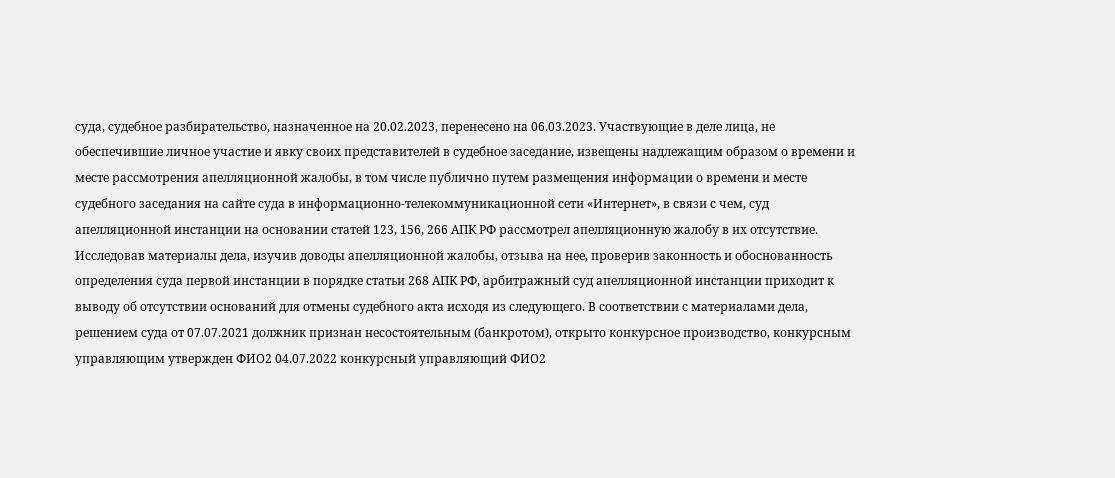суда, судебное разбирательство, назначенное на 20.02.2023, перенесено на 06.03.2023. Участвующие в деле лица, не обеспечившие личное участие и явку своих представителей в судебное заседание, извещены надлежащим образом о времени и месте рассмотрения апелляционной жалобы, в том числе публично путем размещения информации о времени и месте судебного заседания на сайте суда в информационно-телекоммуникационной сети «Интернет», в связи с чем, суд апелляционной инстанции на основании статей 123, 156, 266 АПК РФ рассмотрел апелляционную жалобу в их отсутствие. Исследовав материалы дела, изучив доводы апелляционной жалобы, отзыва на нее, проверив законность и обоснованность определения суда первой инстанции в порядке статьи 268 АПК РФ, арбитражный суд апелляционной инстанции приходит к выводу об отсутствии оснований для отмены судебного акта исходя из следующего. В соответствии с материалами дела, решением суда от 07.07.2021 должник признан несостоятельным (банкротом), открыто конкурсное производство, конкурсным управляющим утвержден ФИО2 04.07.2022 конкурсный управляющий ФИО2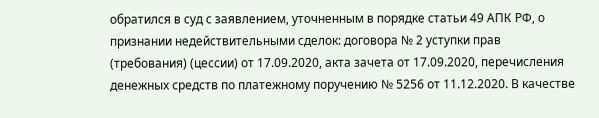обратился в суд с заявлением, уточненным в порядке статьи 49 АПК РФ, о признании недействительными сделок: договора № 2 уступки прав (требования) (цессии) от 17.09.2020, акта зачета от 17.09.2020, перечисления денежных средств по платежному поручению № 5256 от 11.12.2020. В качестве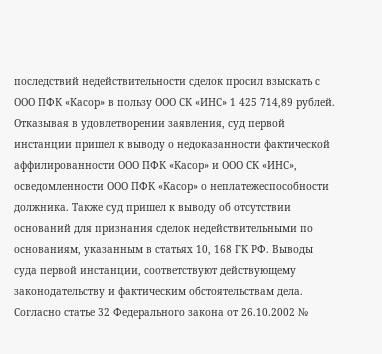последствий недействительности сделок просил взыскать с ООО ПФК «Касор» в пользу ООО СК «ИНС» 1 425 714,89 рублей. Отказывая в удовлетворении заявления, суд первой инстанции пришел к выводу о недоказанности фактической аффилированности ООО ПФК «Касор» и ООО СК «ИНС», осведомленности ООО ПФК «Касор» о неплатежеспособности должника. Также суд пришел к выводу об отсутствии оснований для признания сделок недействительными по основаниям, указанным в статьях 10, 168 ГК РФ. Выводы суда первой инстанции, соответствуют действующему законодательству и фактическим обстоятельствам дела. Согласно статье 32 Федерального закона от 26.10.2002 №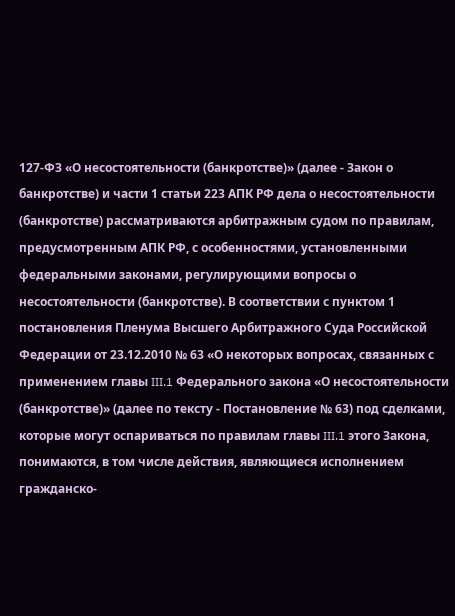127-ФЗ «О несостоятельности (банкротстве)» (далее - Закон о банкротстве) и части 1 статьи 223 АПК РФ дела о несостоятельности (банкротстве) рассматриваются арбитражным судом по правилам, предусмотренным АПК РФ, с особенностями, установленными федеральными законами, регулирующими вопросы о несостоятельности (банкротстве). В соответствии с пунктом 1 постановления Пленума Высшего Арбитражного Суда Российской Федерации от 23.12.2010 № 63 «О некоторых вопросах, связанных с применением главы III.1 Федерального закона «О несостоятельности (банкротстве)» (далее по тексту - Постановление № 63) под сделками, которые могут оспариваться по правилам главы III.1 этого Закона, понимаются, в том числе действия, являющиеся исполнением гражданско-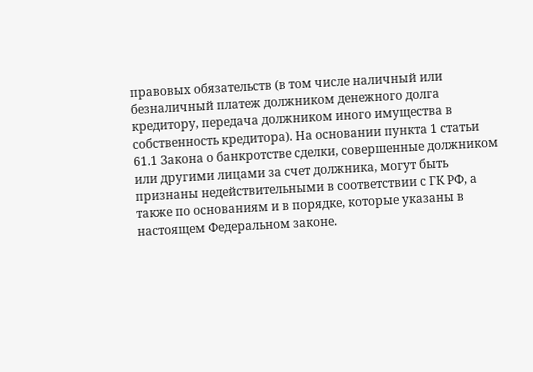правовых обязательств (в том числе наличный или безналичный платеж должником денежного долга кредитору, передача должником иного имущества в собственность кредитора). На основании пункта 1 статьи 61.1 Закона о банкротстве сделки, совершенные должником или другими лицами за счет должника, могут быть признаны недействительными в соответствии с ГК РФ, а также по основаниям и в порядке, которые указаны в настоящем Федеральном законе.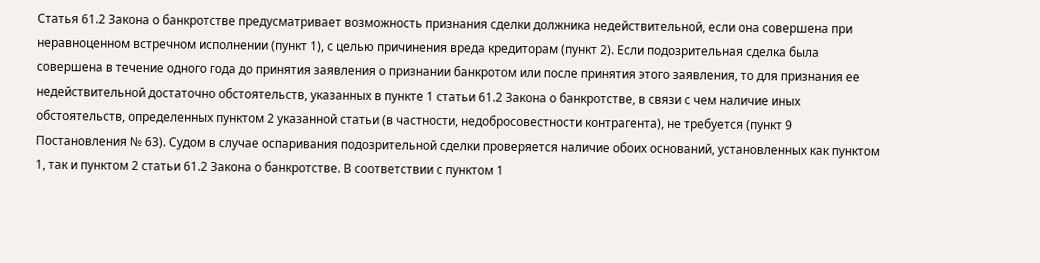Статья 61.2 Закона о банкротстве предусматривает возможность признания сделки должника недействительной, если она совершена при неравноценном встречном исполнении (пункт 1), с целью причинения вреда кредиторам (пункт 2). Если подозрительная сделка была совершена в течение одного года до принятия заявления о признании банкротом или после принятия этого заявления, то для признания ее недействительной достаточно обстоятельств, указанных в пункте 1 статьи 61.2 Закона о банкротстве, в связи с чем наличие иных обстоятельств, определенных пунктом 2 указанной статьи (в частности, недобросовестности контрагента), не требуется (пункт 9 Постановления № 63). Судом в случае оспаривания подозрительной сделки проверяется наличие обоих оснований, установленных как пунктом 1, так и пунктом 2 статьи 61.2 Закона о банкротстве. В соответствии с пунктом 1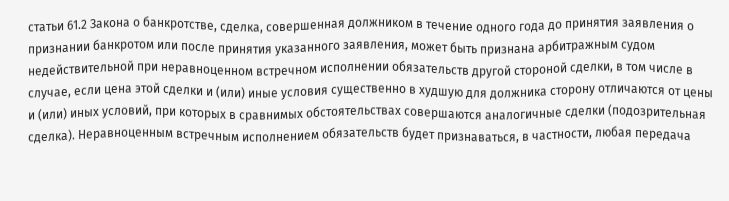статьи 61.2 Закона о банкротстве, сделка, совершенная должником в течение одного года до принятия заявления о признании банкротом или после принятия указанного заявления, может быть признана арбитражным судом недействительной при неравноценном встречном исполнении обязательств другой стороной сделки, в том числе в случае, если цена этой сделки и (или) иные условия существенно в худшую для должника сторону отличаются от цены и (или) иных условий, при которых в сравнимых обстоятельствах совершаются аналогичные сделки (подозрительная сделка). Неравноценным встречным исполнением обязательств будет признаваться, в частности, любая передача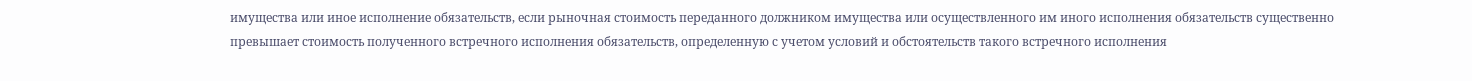имущества или иное исполнение обязательств, если рыночная стоимость переданного должником имущества или осуществленного им иного исполнения обязательств существенно превышает стоимость полученного встречного исполнения обязательств, определенную с учетом условий и обстоятельств такого встречного исполнения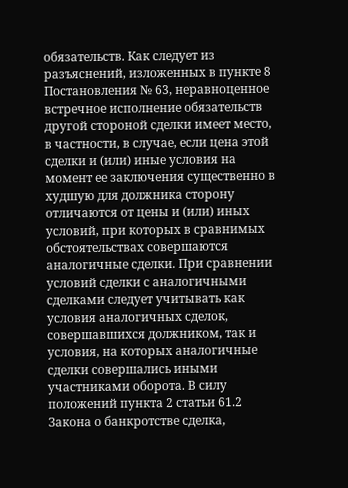обязательств. Как следует из разъяснений, изложенных в пункте 8 Постановления № 63, неравноценное встречное исполнение обязательств другой стороной сделки имеет место, в частности, в случае, если цена этой сделки и (или) иные условия на момент ее заключения существенно в худшую для должника сторону отличаются от цены и (или) иных условий, при которых в сравнимых обстоятельствах совершаются аналогичные сделки. При сравнении условий сделки с аналогичными сделками следует учитывать как условия аналогичных сделок, совершавшихся должником, так и условия, на которых аналогичные сделки совершались иными участниками оборота. В силу положений пункта 2 статьи 61.2 Закона о банкротстве сделка,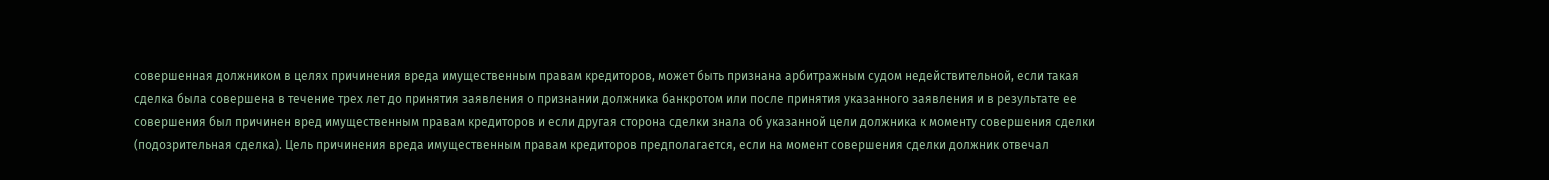совершенная должником в целях причинения вреда имущественным правам кредиторов, может быть признана арбитражным судом недействительной, если такая сделка была совершена в течение трех лет до принятия заявления о признании должника банкротом или после принятия указанного заявления и в результате ее совершения был причинен вред имущественным правам кредиторов и если другая сторона сделки знала об указанной цели должника к моменту совершения сделки (подозрительная сделка). Цель причинения вреда имущественным правам кредиторов предполагается, если на момент совершения сделки должник отвечал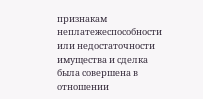признакам неплатежеспособности или недостаточности имущества и сделка была совершена в отношении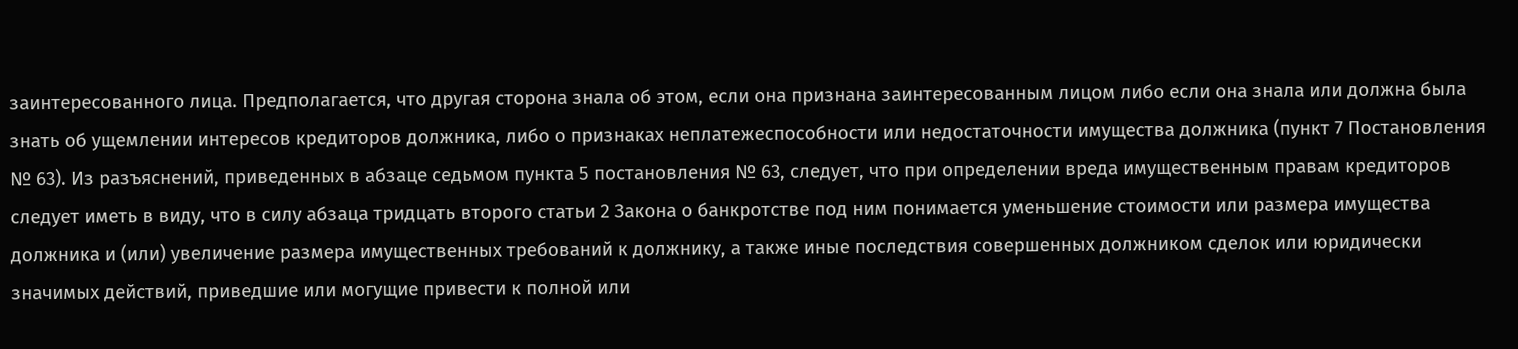заинтересованного лица. Предполагается, что другая сторона знала об этом, если она признана заинтересованным лицом либо если она знала или должна была знать об ущемлении интересов кредиторов должника, либо о признаках неплатежеспособности или недостаточности имущества должника (пункт 7 Постановления № 63). Из разъяснений, приведенных в абзаце седьмом пункта 5 постановления № 63, следует, что при определении вреда имущественным правам кредиторов следует иметь в виду, что в силу абзаца тридцать второго статьи 2 Закона о банкротстве под ним понимается уменьшение стоимости или размера имущества должника и (или) увеличение размера имущественных требований к должнику, а также иные последствия совершенных должником сделок или юридически значимых действий, приведшие или могущие привести к полной или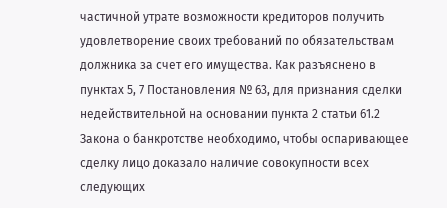частичной утрате возможности кредиторов получить удовлетворение своих требований по обязательствам должника за счет его имущества. Как разъяснено в пунктах 5, 7 Постановления № 63, для признания сделки недействительной на основании пункта 2 статьи 61.2 Закона о банкротстве необходимо, чтобы оспаривающее сделку лицо доказало наличие совокупности всех следующих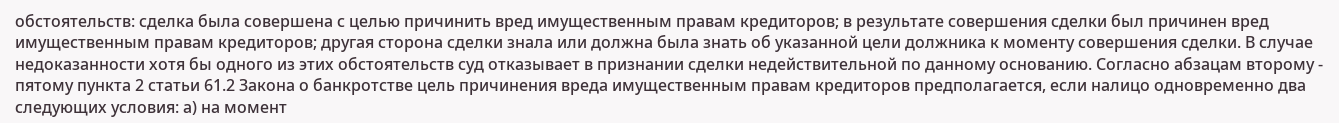обстоятельств: сделка была совершена с целью причинить вред имущественным правам кредиторов; в результате совершения сделки был причинен вред имущественным правам кредиторов; другая сторона сделки знала или должна была знать об указанной цели должника к моменту совершения сделки. В случае недоказанности хотя бы одного из этих обстоятельств суд отказывает в признании сделки недействительной по данному основанию. Согласно абзацам второму - пятому пункта 2 статьи 61.2 Закона о банкротстве цель причинения вреда имущественным правам кредиторов предполагается, если налицо одновременно два следующих условия: а) на момент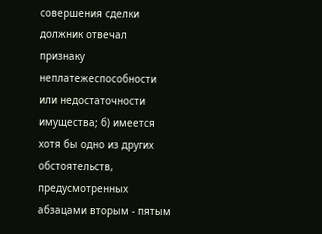совершения сделки должник отвечал признаку неплатежеспособности или недостаточности имущества; б) имеется хотя бы одно из других обстоятельств, предусмотренных абзацами вторым - пятым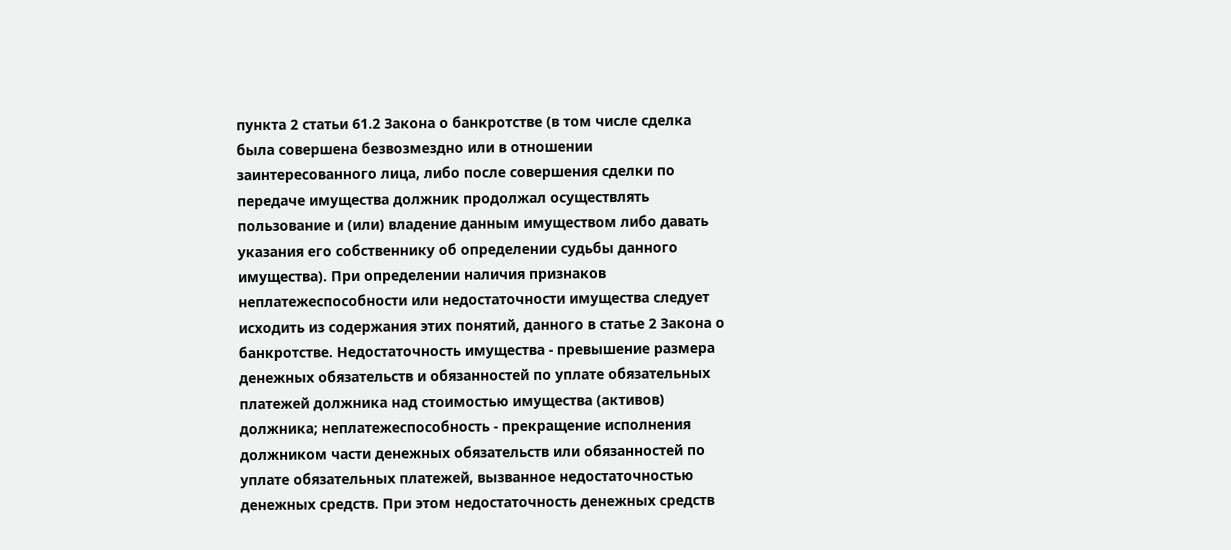пункта 2 статьи 61.2 Закона о банкротстве (в том числе сделка была совершена безвозмездно или в отношении заинтересованного лица, либо после совершения сделки по передаче имущества должник продолжал осуществлять пользование и (или) владение данным имуществом либо давать указания его собственнику об определении судьбы данного имущества). При определении наличия признаков неплатежеспособности или недостаточности имущества следует исходить из содержания этих понятий, данного в статье 2 Закона о банкротстве. Недостаточность имущества - превышение размера денежных обязательств и обязанностей по уплате обязательных платежей должника над стоимостью имущества (активов) должника; неплатежеспособность - прекращение исполнения должником части денежных обязательств или обязанностей по уплате обязательных платежей, вызванное недостаточностью денежных средств. При этом недостаточность денежных средств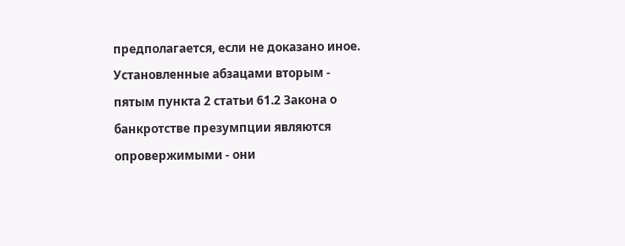предполагается, если не доказано иное. Установленные абзацами вторым - пятым пункта 2 статьи 61.2 Закона о банкротстве презумпции являются опровержимыми - они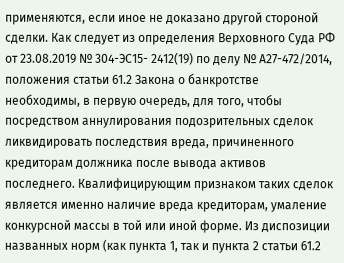применяются, если иное не доказано другой стороной сделки. Как следует из определения Верховного Суда РФ от 23.08.2019 № 304-ЭС15- 2412(19) по делу № А27-472/2014, положения статьи 61.2 Закона о банкротстве необходимы, в первую очередь, для того, чтобы посредством аннулирования подозрительных сделок ликвидировать последствия вреда, причиненного кредиторам должника после вывода активов последнего. Квалифицирующим признаком таких сделок является именно наличие вреда кредиторам, умаление конкурсной массы в той или иной форме. Из диспозиции названных норм (как пункта 1, так и пункта 2 статьи 61.2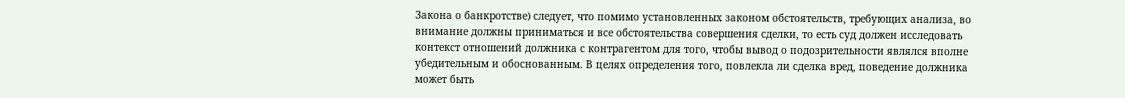Закона о банкротстве) следует, что помимо установленных законом обстоятельств, требующих анализа, во внимание должны приниматься и все обстоятельства совершения сделки, то есть суд должен исследовать контекст отношений должника с контрагентом для того, чтобы вывод о подозрительности являлся вполне убедительным и обоснованным. В целях определения того, повлекла ли сделка вред, поведение должника может быть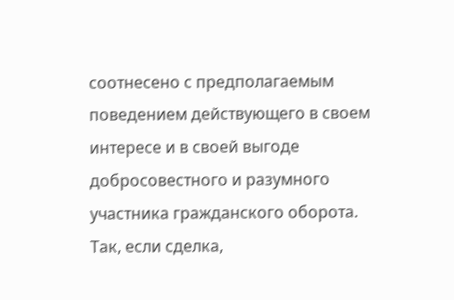соотнесено с предполагаемым поведением действующего в своем интересе и в своей выгоде добросовестного и разумного участника гражданского оборота. Так, если сделка,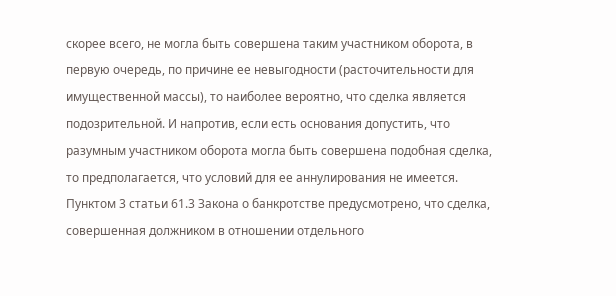скорее всего, не могла быть совершена таким участником оборота, в первую очередь, по причине ее невыгодности (расточительности для имущественной массы), то наиболее вероятно, что сделка является подозрительной. И напротив, если есть основания допустить, что разумным участником оборота могла быть совершена подобная сделка, то предполагается, что условий для ее аннулирования не имеется. Пунктом 3 статьи 61.3 Закона о банкротстве предусмотрено, что сделка, совершенная должником в отношении отдельного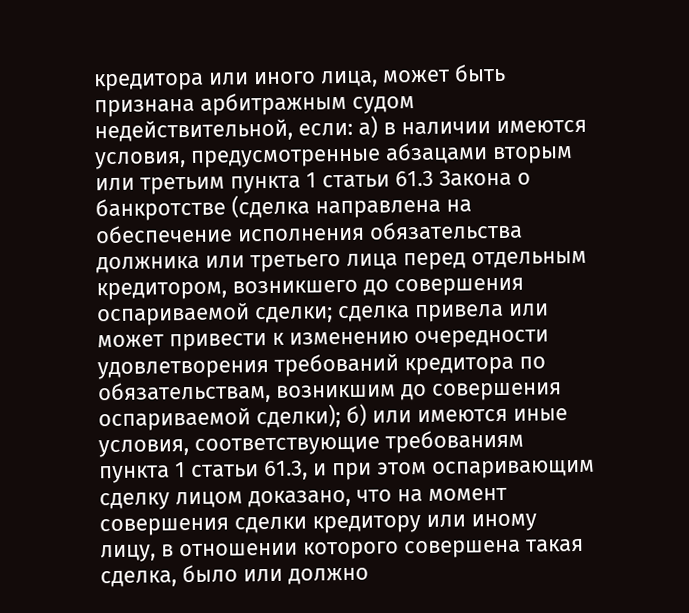кредитора или иного лица, может быть признана арбитражным судом недействительной, если: а) в наличии имеются условия, предусмотренные абзацами вторым или третьим пункта 1 статьи 61.3 Закона о банкротстве (сделка направлена на обеспечение исполнения обязательства должника или третьего лица перед отдельным кредитором, возникшего до совершения оспариваемой сделки; сделка привела или может привести к изменению очередности удовлетворения требований кредитора по обязательствам, возникшим до совершения оспариваемой сделки); б) или имеются иные условия, соответствующие требованиям пункта 1 статьи 61.3, и при этом оспаривающим сделку лицом доказано, что на момент совершения сделки кредитору или иному лицу, в отношении которого совершена такая сделка, было или должно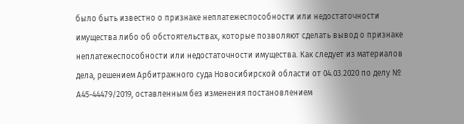было быть известно о признаке неплатежеспособности или недостаточности имущества либо об обстоятельствах, которые позволяют сделать вывод о признаке неплатежеспособности или недостаточности имущества. Как следует из материалов дела, решением Арбитражного суда Новосибирской области от 04.03.2020 по делу № А45-44479/2019, оставленным без изменения постановлением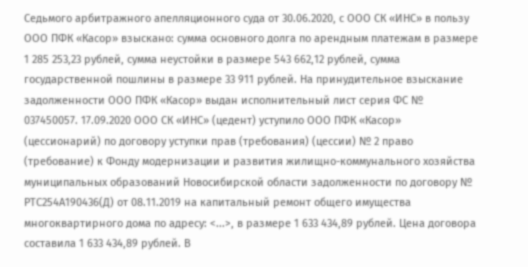Седьмого арбитражного апелляционного суда от 30.06.2020, с ООО СК «ИНС» в пользу ООО ПФК «Касор» взыскано: сумма основного долга по арендным платежам в размере 1 285 253,23 рублей, сумма неустойки в размере 543 662,12 рублей, сумма государственной пошлины в размере 33 911 рублей. На принудительное взыскание задолженности ООО ПФК «Касор» выдан исполнительный лист серия ФС № 037450057. 17.09.2020 ООО СК «ИНС» (цедент) уступило ООО ПФК «Касор» (цессионарий) по договору уступки прав (требования) (цессии) № 2 право (требование) к Фонду модернизации и развития жилищно-коммунального хозяйства муниципальных образований Новосибирской области задолженности по договору № РТС254А190436(Д) от 08.11.2019 на капитальный ремонт общего имущества многоквартирного дома по адресу: <...>, в размере 1 633 434,89 рублей. Цена договора составила 1 633 434,89 рублей. В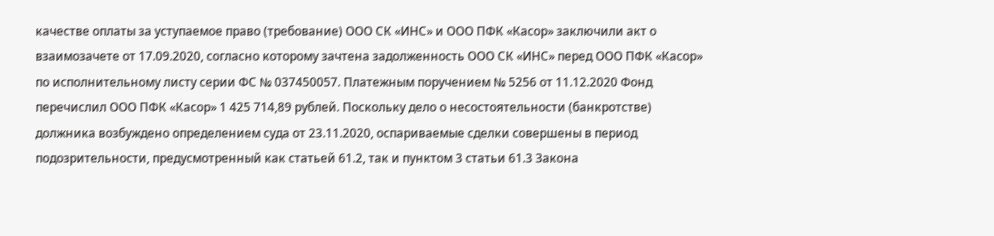качестве оплаты за уступаемое право (требование) ООО СК «ИНС» и ООО ПФК «Касор» заключили акт о взаимозачете от 17.09.2020, согласно которому зачтена задолженность ООО СК «ИНС» перед ООО ПФК «Касор» по исполнительному листу серии ФС № 037450057. Платежным поручением № 5256 от 11.12.2020 Фонд перечислил ООО ПФК «Касор» 1 425 714,89 рублей. Поскольку дело о несостоятельности (банкротстве) должника возбуждено определением суда от 23.11.2020, оспариваемые сделки совершены в период подозрительности, предусмотренный как статьей 61.2, так и пунктом 3 статьи 61.3 Закона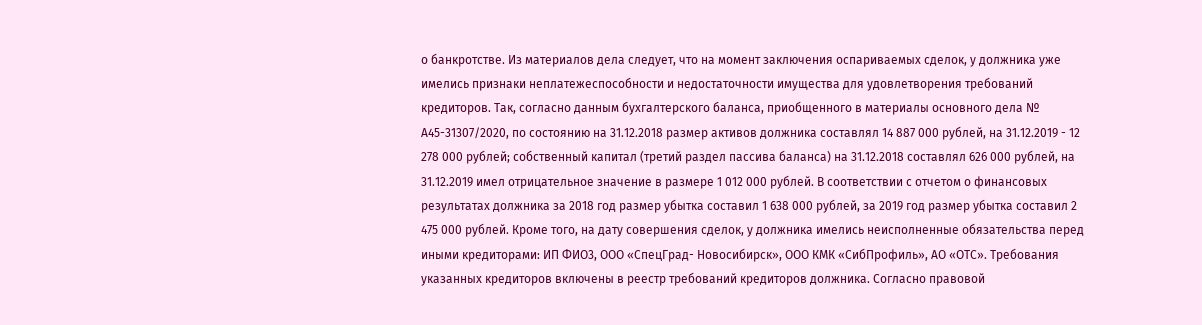о банкротстве. Из материалов дела следует, что на момент заключения оспариваемых сделок, у должника уже имелись признаки неплатежеспособности и недостаточности имущества для удовлетворения требований кредиторов. Так, согласно данным бухгалтерского баланса, приобщенного в материалы основного дела № А45-31307/2020, по состоянию на 31.12.2018 размер активов должника составлял 14 887 000 рублей, на 31.12.2019 - 12 278 000 рублей; собственный капитал (третий раздел пассива баланса) на 31.12.2018 составлял 626 000 рублей, на 31.12.2019 имел отрицательное значение в размере 1 012 000 рублей. В соответствии с отчетом о финансовых результатах должника за 2018 год размер убытка составил 1 638 000 рублей, за 2019 год размер убытка составил 2 475 000 рублей. Кроме того, на дату совершения сделок, у должника имелись неисполненные обязательства перед иными кредиторами: ИП ФИО3, ООО «СпецГрад- Новосибирск», ООО КМК «СибПрофиль», АО «ОТС». Требования указанных кредиторов включены в реестр требований кредиторов должника. Согласно правовой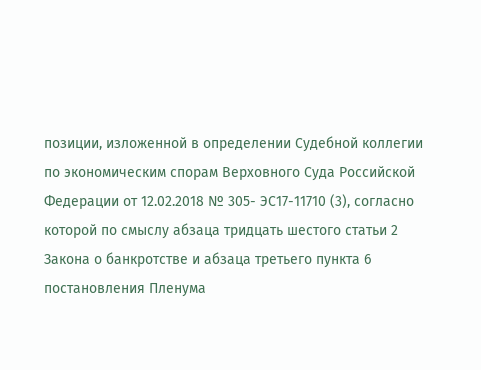позиции, изложенной в определении Судебной коллегии по экономическим спорам Верховного Суда Российской Федерации от 12.02.2018 № 305- ЭС17-11710 (3), согласно которой по смыслу абзаца тридцать шестого статьи 2 Закона о банкротстве и абзаца третьего пункта 6 постановления Пленума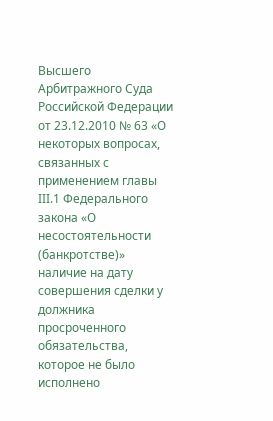Высшего Арбитражного Суда Российской Федерации от 23.12.2010 № 63 «О некоторых вопросах, связанных с применением главы III.1 Федерального закона «О несостоятельности (банкротстве)» наличие на дату совершения сделки у должника просроченного обязательства, которое не было исполнено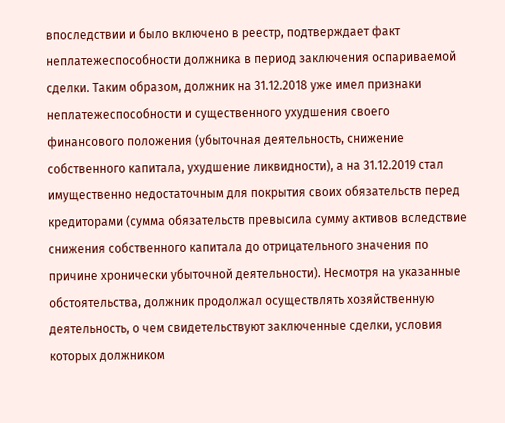впоследствии и было включено в реестр, подтверждает факт неплатежеспособности должника в период заключения оспариваемой сделки. Таким образом, должник на 31.12.2018 уже имел признаки неплатежеспособности и существенного ухудшения своего финансового положения (убыточная деятельность, снижение собственного капитала, ухудшение ликвидности), а на 31.12.2019 стал имущественно недостаточным для покрытия своих обязательств перед кредиторами (сумма обязательств превысила сумму активов вследствие снижения собственного капитала до отрицательного значения по причине хронически убыточной деятельности). Несмотря на указанные обстоятельства, должник продолжал осуществлять хозяйственную деятельность, о чем свидетельствуют заключенные сделки, условия которых должником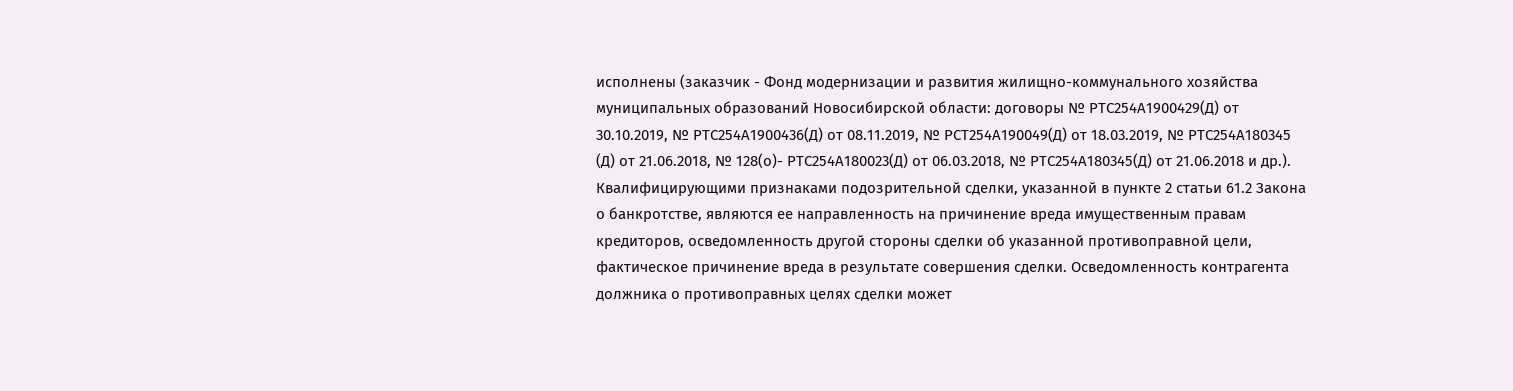исполнены (заказчик - Фонд модернизации и развития жилищно-коммунального хозяйства муниципальных образований Новосибирской области: договоры № РТС254А1900429(Д) от 30.10.2019, № РТС254А1900436(Д) от 08.11.2019, № РСТ254А190049(Д) от 18.03.2019, № РТС254А180345 (Д) от 21.06.2018, № 128(о)- РТС254А180023(Д) от 06.03.2018, № РТС254А180345(Д) от 21.06.2018 и др.). Квалифицирующими признаками подозрительной сделки, указанной в пункте 2 статьи 61.2 Закона о банкротстве, являются ее направленность на причинение вреда имущественным правам кредиторов, осведомленность другой стороны сделки об указанной противоправной цели, фактическое причинение вреда в результате совершения сделки. Осведомленность контрагента должника о противоправных целях сделки может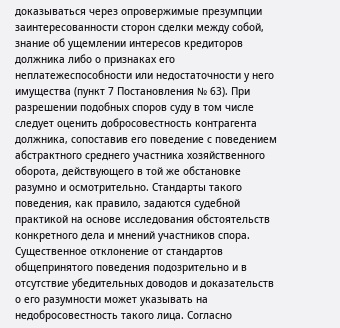доказываться через опровержимые презумпции заинтересованности сторон сделки между собой, знание об ущемлении интересов кредиторов должника либо о признаках его неплатежеспособности или недостаточности у него имущества (пункт 7 Постановления № 63). При разрешении подобных споров суду в том числе следует оценить добросовестность контрагента должника, сопоставив его поведение с поведением абстрактного среднего участника хозяйственного оборота, действующего в той же обстановке разумно и осмотрительно. Стандарты такого поведения, как правило, задаются судебной практикой на основе исследования обстоятельств конкретного дела и мнений участников спора. Существенное отклонение от стандартов общепринятого поведения подозрительно и в отсутствие убедительных доводов и доказательств о его разумности может указывать на недобросовестность такого лица. Согласно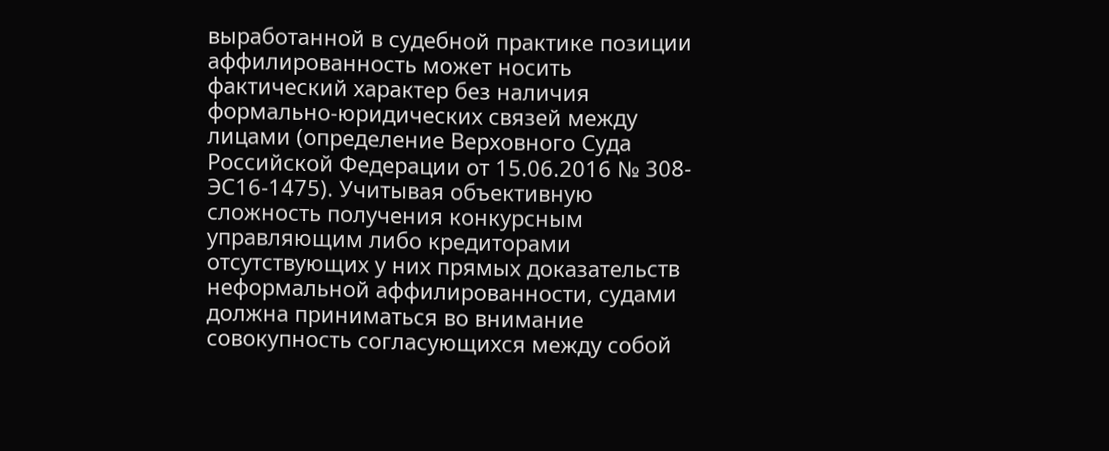выработанной в судебной практике позиции аффилированность может носить фактический характер без наличия формально-юридических связей между лицами (определение Верховного Суда Российской Федерации от 15.06.2016 № 308-ЭС16-1475). Учитывая объективную сложность получения конкурсным управляющим либо кредиторами отсутствующих у них прямых доказательств неформальной аффилированности, судами должна приниматься во внимание совокупность согласующихся между собой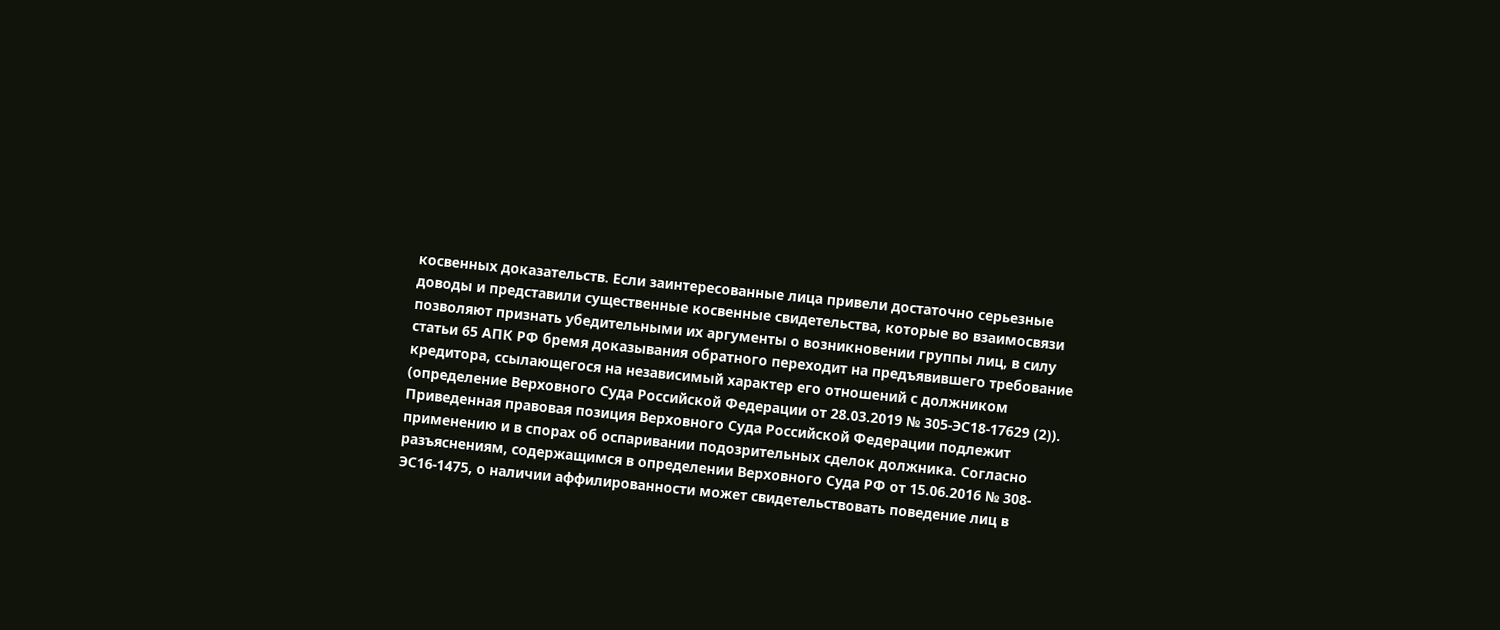косвенных доказательств. Если заинтересованные лица привели достаточно серьезные доводы и представили существенные косвенные свидетельства, которые во взаимосвязи позволяют признать убедительными их аргументы о возникновении группы лиц, в силу статьи 65 АПК РФ бремя доказывания обратного переходит на предъявившего требование кредитора, ссылающегося на независимый характер его отношений с должником (определение Верховного Суда Российской Федерации от 28.03.2019 № 305-ЭС18-17629 (2)). Приведенная правовая позиция Верховного Суда Российской Федерации подлежит применению и в спорах об оспаривании подозрительных сделок должника. Согласно разъяснениям, содержащимся в определении Верховного Суда РФ от 15.06.2016 № 308-ЭС16-1475, о наличии аффилированности может свидетельствовать поведение лиц в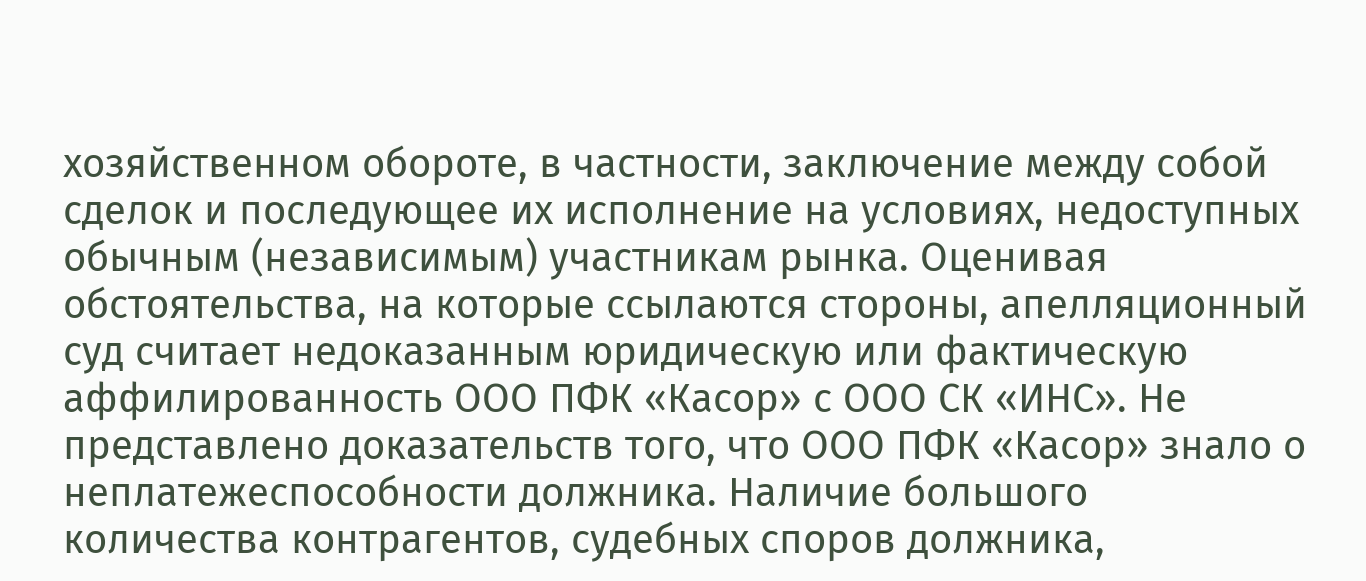хозяйственном обороте, в частности, заключение между собой сделок и последующее их исполнение на условиях, недоступных обычным (независимым) участникам рынка. Оценивая обстоятельства, на которые ссылаются стороны, апелляционный суд считает недоказанным юридическую или фактическую аффилированность ООО ПФК «Касор» с ООО СК «ИНС». Не представлено доказательств того, что ООО ПФК «Касор» знало о неплатежеспособности должника. Наличие большого количества контрагентов, судебных споров должника,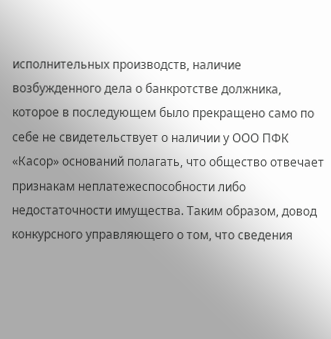исполнительных производств, наличие возбужденного дела о банкротстве должника, которое в последующем было прекращено само по себе не свидетельствует о наличии у ООО ПФК «Касор» оснований полагать, что общество отвечает признакам неплатежеспособности либо недостаточности имущества. Таким образом, довод конкурсного управляющего о том, что сведения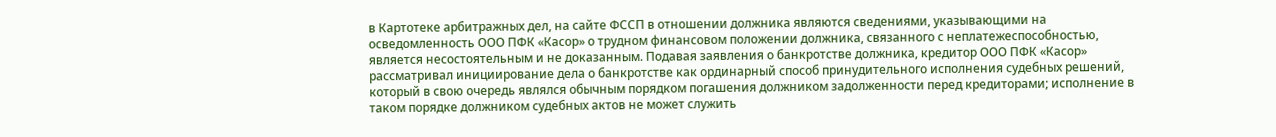в Картотеке арбитражных дел, на сайте ФССП в отношении должника являются сведениями, указывающими на осведомленность ООО ПФК «Касор» о трудном финансовом положении должника, связанного с неплатежеспособностью, является несостоятельным и не доказанным. Подавая заявления о банкротстве должника, кредитор ООО ПФК «Касор» рассматривал инициирование дела о банкротстве как ординарный способ принудительного исполнения судебных решений, который в свою очередь являлся обычным порядком погашения должником задолженности перед кредиторами; исполнение в таком порядке должником судебных актов не может служить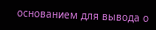основанием для вывода о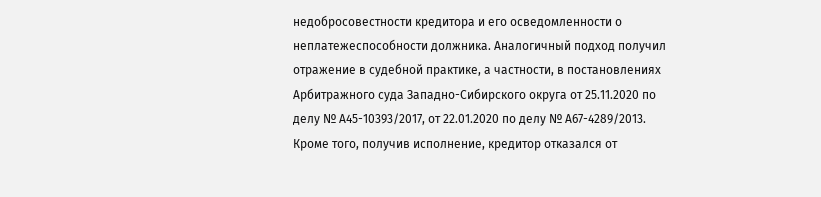недобросовестности кредитора и его осведомленности о неплатежеспособности должника. Аналогичный подход получил отражение в судебной практике, а частности, в постановлениях Арбитражного суда Западно-Сибирского округа от 25.11.2020 по делу № А45-10393/2017, от 22.01.2020 по делу № А67-4289/2013. Кроме того, получив исполнение, кредитор отказался от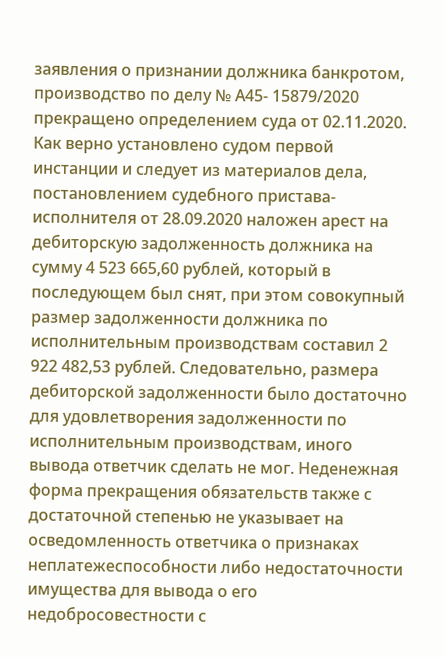заявления о признании должника банкротом, производство по делу № А45- 15879/2020 прекращено определением суда от 02.11.2020. Как верно установлено судом первой инстанции и следует из материалов дела, постановлением судебного пристава-исполнителя от 28.09.2020 наложен арест на дебиторскую задолженность должника на сумму 4 523 665,60 рублей, который в последующем был снят, при этом совокупный размер задолженности должника по исполнительным производствам составил 2 922 482,53 рублей. Следовательно, размера дебиторской задолженности было достаточно для удовлетворения задолженности по исполнительным производствам, иного вывода ответчик сделать не мог. Неденежная форма прекращения обязательств также с достаточной степенью не указывает на осведомленность ответчика о признаках неплатежеспособности либо недостаточности имущества для вывода о его недобросовестности с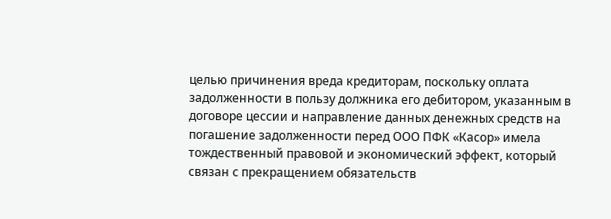целью причинения вреда кредиторам, поскольку оплата задолженности в пользу должника его дебитором, указанным в договоре цессии и направление данных денежных средств на погашение задолженности перед ООО ПФК «Касор» имела тождественный правовой и экономический эффект, который связан с прекращением обязательств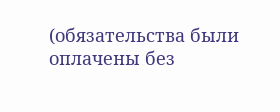(обязательства были оплачены без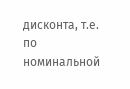дисконта, т.е. по номинальной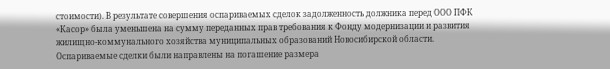стоимости). В результате совершения оспариваемых сделок задолженность должника перед ООО ПФК «Касор» была уменьшена на сумму переданных прав требования к Фонду модернизации и развития жилищно-коммунального хозяйства муниципальных образований Новосибирской области. Оспариваемые сделки были направлены на погашение размера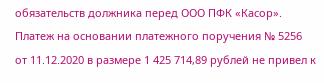обязательств должника перед ООО ПФК «Касор». Платеж на основании платежного поручения № 5256 от 11.12.2020 в размере 1 425 714,89 рублей не привел к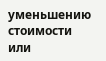уменьшению стоимости или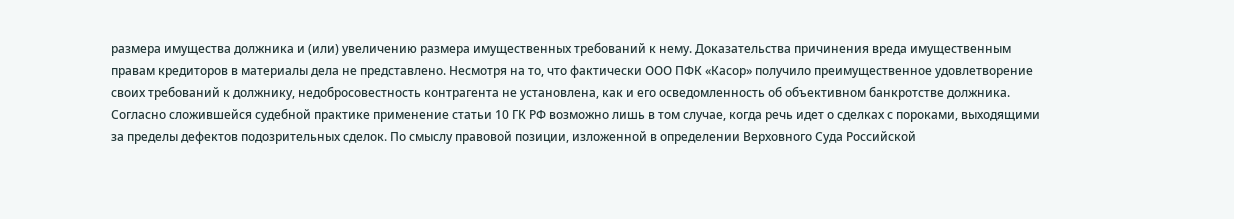размера имущества должника и (или) увеличению размера имущественных требований к нему. Доказательства причинения вреда имущественным правам кредиторов в материалы дела не представлено. Несмотря на то, что фактически ООО ПФК «Касор» получило преимущественное удовлетворение своих требований к должнику, недобросовестность контрагента не установлена, как и его осведомленность об объективном банкротстве должника. Согласно сложившейся судебной практике применение статьи 10 ГК РФ возможно лишь в том случае, когда речь идет о сделках с пороками, выходящими за пределы дефектов подозрительных сделок. По смыслу правовой позиции, изложенной в определении Верховного Суда Российской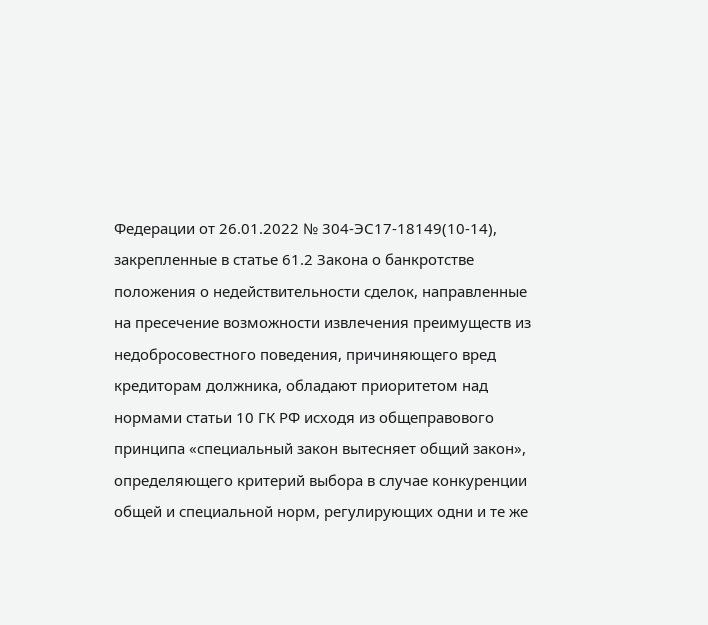Федерации от 26.01.2022 № 304-ЭС17-18149(10-14), закрепленные в статье 61.2 Закона о банкротстве положения о недействительности сделок, направленные на пресечение возможности извлечения преимуществ из недобросовестного поведения, причиняющего вред кредиторам должника, обладают приоритетом над нормами статьи 10 ГК РФ исходя из общеправового принципа «специальный закон вытесняет общий закон», определяющего критерий выбора в случае конкуренции общей и специальной норм, регулирующих одни и те же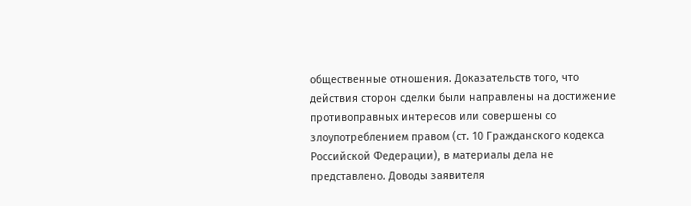общественные отношения. Доказательств того, что действия сторон сделки были направлены на достижение противоправных интересов или совершены со злоупотреблением правом (ст. 10 Гражданского кодекса Российской Федерации), в материалы дела не представлено. Доводы заявителя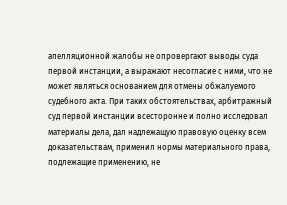апелляционной жалобы не опровергают выводы суда первой инстанции, а выражают несогласие с ними, что не может являться основанием для отмены обжалуемого судебного акта. При таких обстоятельствах, арбитражный суд первой инстанции всесторонне и полно исследовал материалы дела, дал надлежащую правовую оценку всем доказательствам, применил нормы материального права, подлежащие применению, не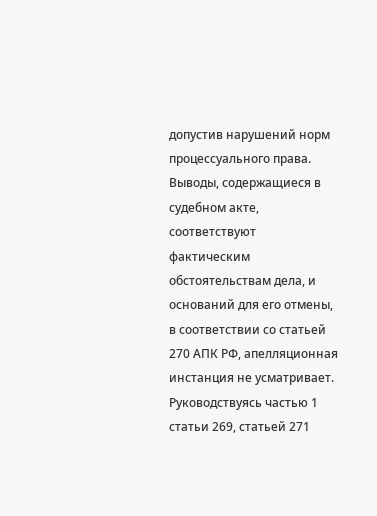допустив нарушений норм процессуального права. Выводы, содержащиеся в судебном акте, соответствуют фактическим обстоятельствам дела, и оснований для его отмены, в соответствии со статьей 270 АПК РФ, апелляционная инстанция не усматривает. Руководствуясь частью 1 статьи 269, статьей 271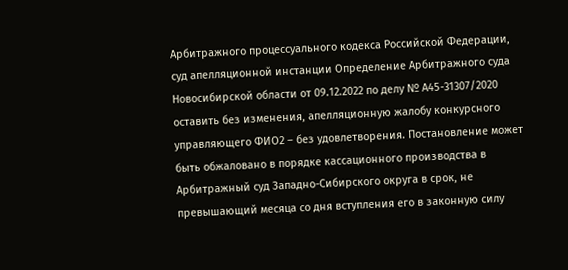Арбитражного процессуального кодекса Российской Федерации, суд апелляционной инстанции Определение Арбитражного суда Новосибирской области от 09.12.2022 по делу № А45-31307/2020 оставить без изменения, апелляционную жалобу конкурсного управляющего ФИО2 – без удовлетворения. Постановление может быть обжаловано в порядке кассационного производства в Арбитражный суд Западно-Сибирского округа в срок, не превышающий месяца со дня вступления его в законную силу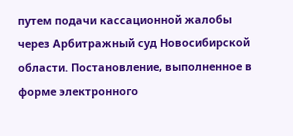путем подачи кассационной жалобы через Арбитражный суд Новосибирской области. Постановление, выполненное в форме электронного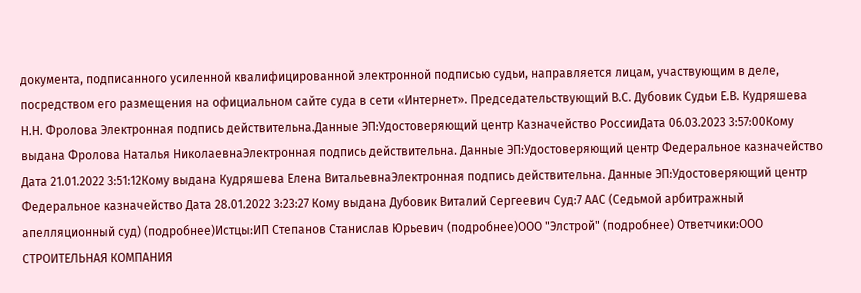документа, подписанного усиленной квалифицированной электронной подписью судьи, направляется лицам, участвующим в деле, посредством его размещения на официальном сайте суда в сети «Интернет». Председательствующий В.С. Дубовик Судьи Е.В. Кудряшева Н.Н. Фролова Электронная подпись действительна.Данные ЭП:Удостоверяющий центр Казначейство РоссииДата 06.03.2023 3:57:00Кому выдана Фролова Наталья НиколаевнаЭлектронная подпись действительна. Данные ЭП:Удостоверяющий центр Федеральное казначейство Дата 21.01.2022 3:51:12Кому выдана Кудряшева Елена ВитальевнаЭлектронная подпись действительна. Данные ЭП:Удостоверяющий центр Федеральное казначейство Дата 28.01.2022 3:23:27 Кому выдана Дубовик Виталий Сергеевич Суд:7 ААС (Седьмой арбитражный апелляционный суд) (подробнее)Истцы:ИП Степанов Станислав Юрьевич (подробнее)ООО "Элстрой" (подробнее) Ответчики:ООО СТРОИТЕЛЬНАЯ КОМПАНИЯ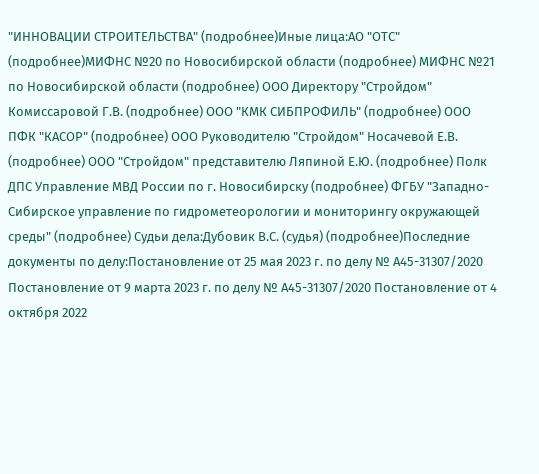"ИННОВАЦИИ СТРОИТЕЛЬСТВА" (подробнее)Иные лица:АО "ОТС" (подробнее)МИФНС №20 по Новосибирской области (подробнее) МИФНС №21 по Новосибирской области (подробнее) ООО Директору "Стройдом" Комиссаровой Г.В. (подробнее) ООО "КМК СИБПРОФИЛЬ" (подробнее) ООО ПФК "КАСОР" (подробнее) ООО Руководителю "Стройдом" Носачевой Е.В. (подробнее) ООО "Стройдом" представителю Ляпиной Е.Ю. (подробнее) Полк ДПС Управление МВД России по г. Новосибирску (подробнее) ФГБУ "Западно-Сибирское управление по гидрометеорологии и мониторингу окружающей среды" (подробнее) Судьи дела:Дубовик В.С. (судья) (подробнее)Последние документы по делу:Постановление от 25 мая 2023 г. по делу № А45-31307/2020 Постановление от 9 марта 2023 г. по делу № А45-31307/2020 Постановление от 4 октября 2022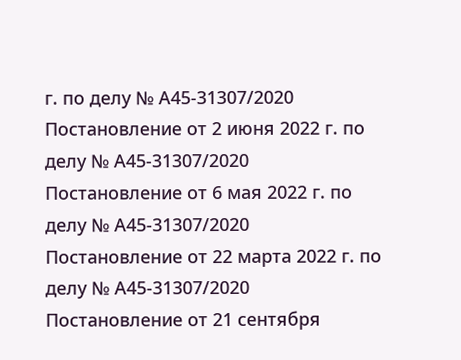г. по делу № А45-31307/2020 Постановление от 2 июня 2022 г. по делу № А45-31307/2020 Постановление от 6 мая 2022 г. по делу № А45-31307/2020 Постановление от 22 марта 2022 г. по делу № А45-31307/2020 Постановление от 21 сентября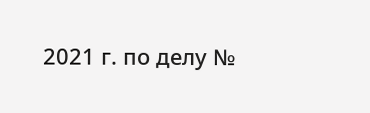2021 г. по делу №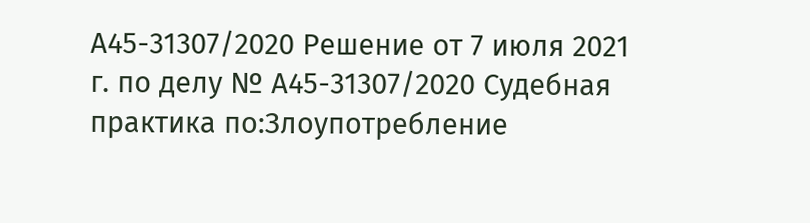А45-31307/2020 Решение от 7 июля 2021 г. по делу № А45-31307/2020 Судебная практика по:Злоупотребление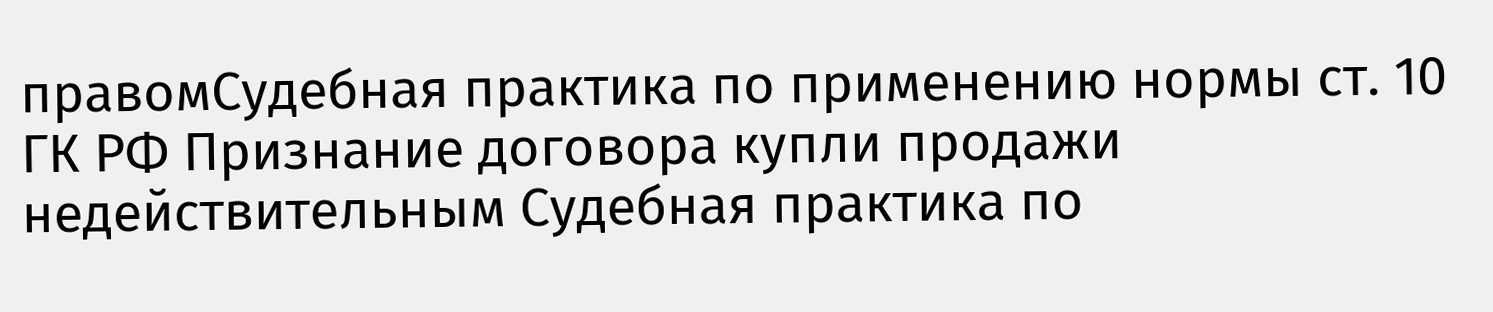правомСудебная практика по применению нормы ст. 10 ГК РФ Признание договора купли продажи недействительным Судебная практика по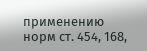применению норм ст. 454, 168,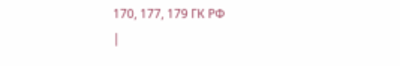170, 177, 179 ГК РФ
|